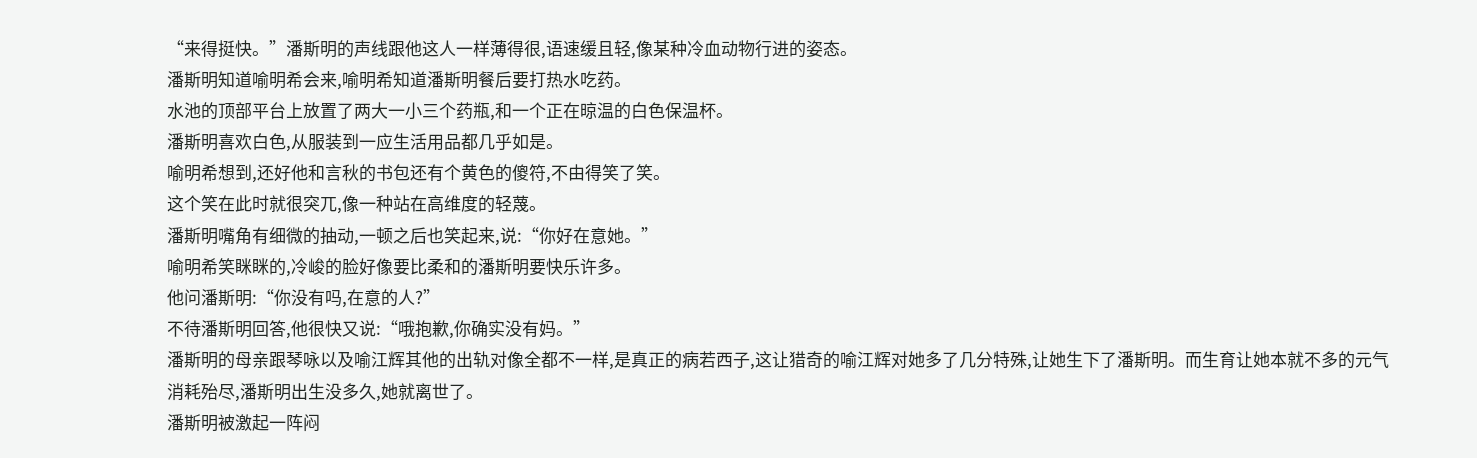“来得挺快。”潘斯明的声线跟他这人一样薄得很,语速缓且轻,像某种冷血动物行进的姿态。
潘斯明知道喻明希会来,喻明希知道潘斯明餐后要打热水吃药。
水池的顶部平台上放置了两大一小三个药瓶,和一个正在晾温的白色保温杯。
潘斯明喜欢白色,从服装到一应生活用品都几乎如是。
喻明希想到,还好他和言秋的书包还有个黄色的傻符,不由得笑了笑。
这个笑在此时就很突兀,像一种站在高维度的轻蔑。
潘斯明嘴角有细微的抽动,一顿之后也笑起来,说:“你好在意她。”
喻明希笑眯眯的,冷峻的脸好像要比柔和的潘斯明要快乐许多。
他问潘斯明:“你没有吗,在意的人?”
不待潘斯明回答,他很快又说:“哦抱歉,你确实没有妈。”
潘斯明的母亲跟琴咏以及喻江辉其他的出轨对像全都不一样,是真正的病若西子,这让猎奇的喻江辉对她多了几分特殊,让她生下了潘斯明。而生育让她本就不多的元气消耗殆尽,潘斯明出生没多久,她就离世了。
潘斯明被激起一阵闷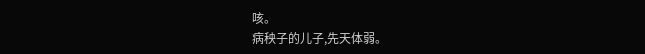咳。
病秧子的儿子,先天体弱。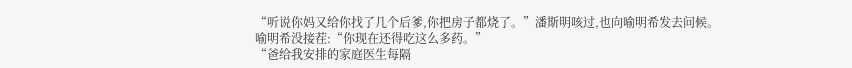“听说你妈又给你找了几个后爹,你把房子都烧了。”潘斯明咳过,也向喻明希发去问候。
喻明希没接茬:“你现在还得吃这么多药。”
“爸给我安排的家庭医生每隔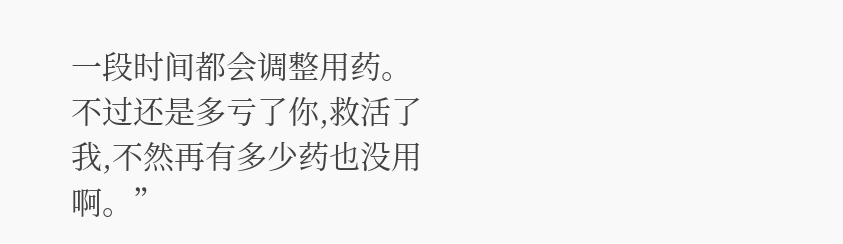一段时间都会调整用药。不过还是多亏了你,救活了我,不然再有多少药也没用啊。”